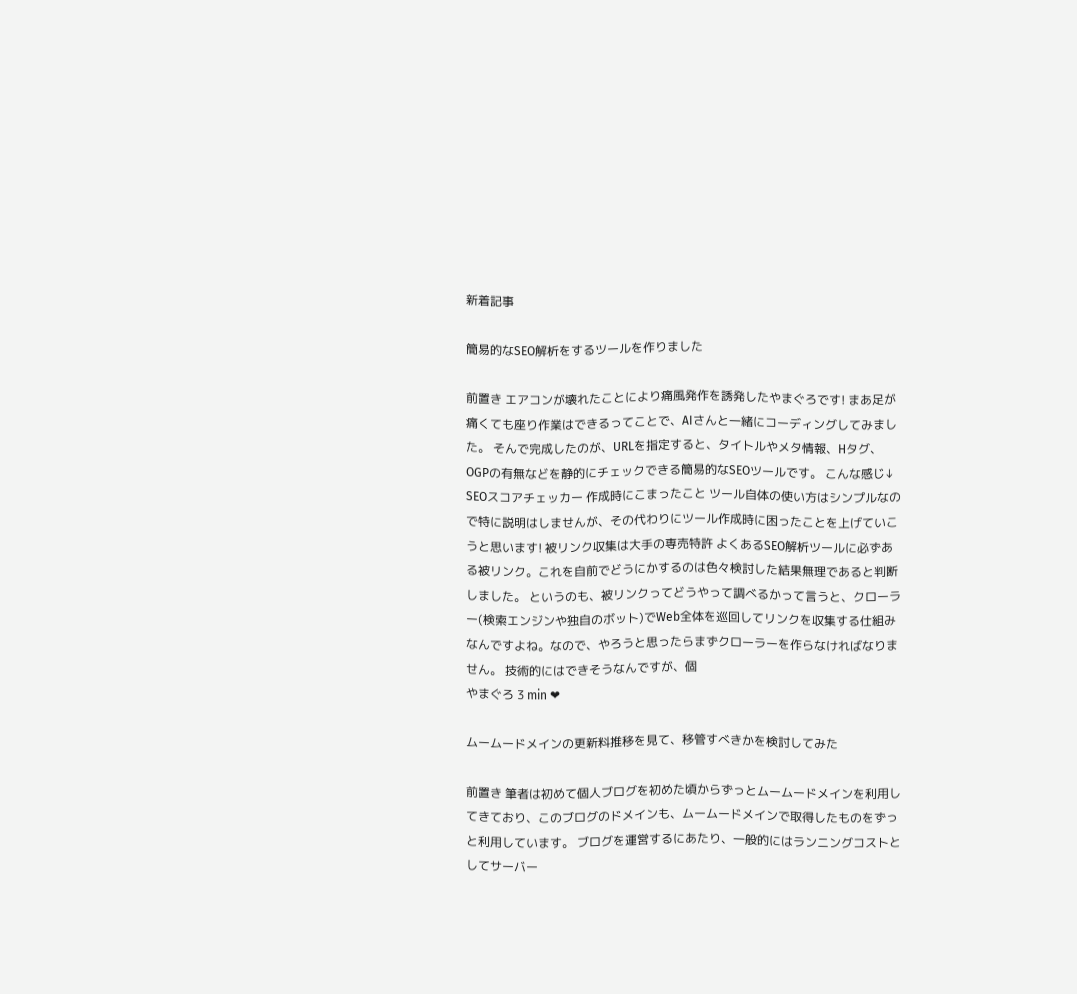新着記事

簡易的なSEO解析をするツールを作りました

前置き エアコンが壊れたことにより痛風発作を誘発したやまぐろです! まあ足が痛くても座り作業はできるってことで、AIさんと一緒にコーディングしてみました。 そんで完成したのが、URLを指定すると、タイトルやメタ情報、Hタグ、OGPの有無などを静的にチェックできる簡易的なSEOツールです。 こんな感じ↓ SEOスコアチェッカー 作成時にこまったこと ツール自体の使い方はシンプルなので特に説明はしませんが、その代わりにツール作成時に困ったことを上げていこうと思います! 被リンク収集は大手の専売特許 よくあるSEO解析ツールに必ずある被リンク。これを自前でどうにかするのは色々検討した結果無理であると判断しました。 というのも、被リンクってどうやって調べるかって言うと、クローラー(検索エンジンや独自のボット)でWeb全体を巡回してリンクを収集する仕組みなんですよね。なので、やろうと思ったらまずクローラーを作らなければなりません。 技術的にはできそうなんですが、個
やまぐろ 3 min ❤

ムームードメインの更新料推移を見て、移管すべきかを検討してみた

前置き 筆者は初めて個人ブログを初めた頃からずっとムームードメインを利用してきており、このブログのドメインも、ムームードメインで取得したものをずっと利用しています。 ブログを運営するにあたり、一般的にはランニングコストとしてサーバー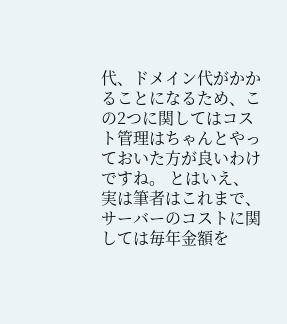代、ドメイン代がかかることになるため、この2つに関してはコスト管理はちゃんとやっておいた方が良いわけですね。 とはいえ、実は筆者はこれまで、サーバーのコストに関しては毎年金額を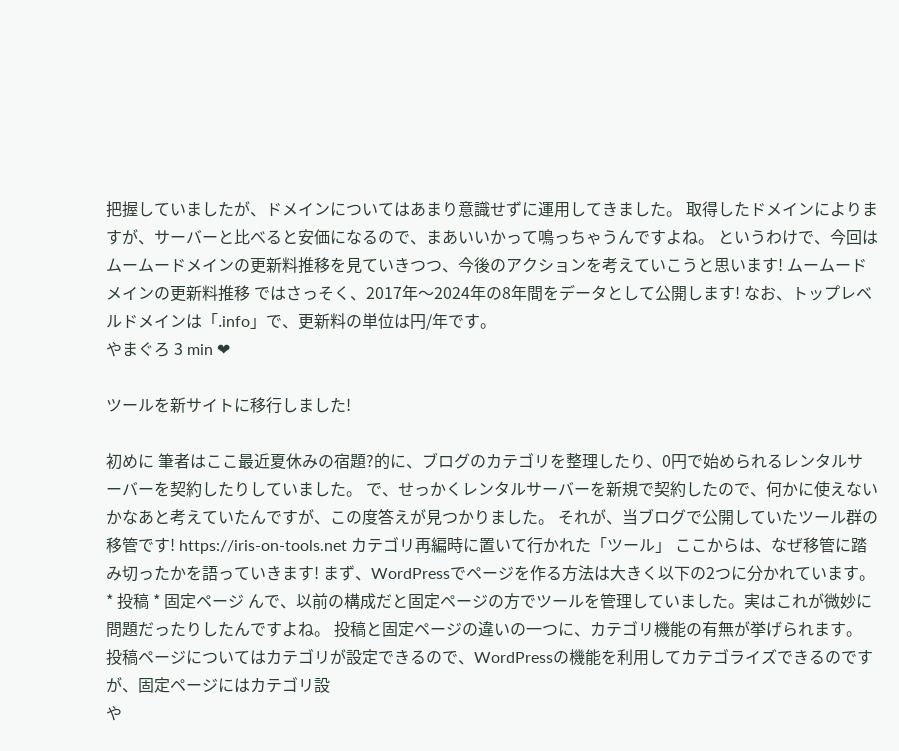把握していましたが、ドメインについてはあまり意識せずに運用してきました。 取得したドメインによりますが、サーバーと比べると安価になるので、まあいいかって鳴っちゃうんですよね。 というわけで、今回はムームードメインの更新料推移を見ていきつつ、今後のアクションを考えていこうと思います! ムームードメインの更新料推移 ではさっそく、2017年〜2024年の8年間をデータとして公開します! なお、トップレベルドメインは「.info」で、更新料の単位は円/年です。
やまぐろ 3 min ❤

ツールを新サイトに移行しました!

初めに 筆者はここ最近夏休みの宿題?的に、ブログのカテゴリを整理したり、0円で始められるレンタルサーバーを契約したりしていました。 で、せっかくレンタルサーバーを新規で契約したので、何かに使えないかなあと考えていたんですが、この度答えが見つかりました。 それが、当ブログで公開していたツール群の移管です! https://iris-on-tools.net カテゴリ再編時に置いて行かれた「ツール」 ここからは、なぜ移管に踏み切ったかを語っていきます! まず、WordPressでページを作る方法は大きく以下の2つに分かれています。 * 投稿 * 固定ページ んで、以前の構成だと固定ページの方でツールを管理していました。実はこれが微妙に問題だったりしたんですよね。 投稿と固定ページの違いの一つに、カテゴリ機能の有無が挙げられます。 投稿ページについてはカテゴリが設定できるので、WordPressの機能を利用してカテゴライズできるのですが、固定ページにはカテゴリ設
や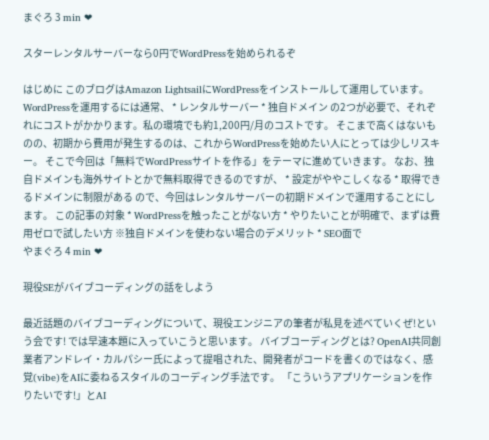まぐろ 3 min ❤

スターレンタルサーバーなら0円でWordPressを始められるぞ

はじめに このブログはAmazon LightsailにWordPressをインストールして運用しています。 WordPressを運用するには通常、 * レンタルサーバー * 独自ドメイン の2つが必要で、それぞれにコストがかかります。私の環境でも約1,200円/月のコストです。 そこまで高くはないものの、初期から費用が発生するのは、これからWordPressを始めたい人にとっては少しリスキー。 そこで今回は「無料でWordPressサイトを作る」をテーマに進めていきます。 なお、独自ドメインも海外サイトとかで無料取得できるのですが、 * 設定がややこしくなる * 取得できるドメインに制限がある ので、今回はレンタルサーバーの初期ドメインで運用することにします。 この記事の対象 * WordPressを触ったことがない方 * やりたいことが明確で、まずは費用ゼロで試したい方 ※独自ドメインを使わない場合のデメリット * SEO面で
やまぐろ 4 min ❤

現役SEがバイブコーディングの話をしよう

最近話題のバイブコーディングについて、現役エンジニアの筆者が私見を述べていくぜ!という会です! では早速本題に入っていこうと思います。 バイブコーディングとは? OpenAI共同創業者アンドレイ・カルパシー氏によって提唱された、開発者がコードを書くのではなく、感覚(vibe)をAIに委ねるスタイルのコーディング手法です。 「こういうアプリケーションを作りたいです!」とAI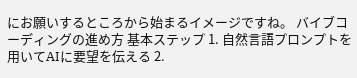にお願いするところから始まるイメージですね。 バイブコーディングの進め方 基本ステップ 1. 自然言語プロンプトを用いてAIに要望を伝える 2.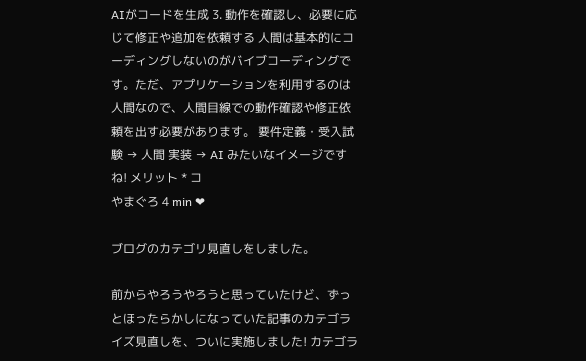AIがコードを生成 3. 動作を確認し、必要に応じて修正や追加を依頼する 人間は基本的にコーディングしないのがバイブコーディングです。ただ、アプリケーションを利用するのは人間なので、人間目線での動作確認や修正依頼を出す必要があります。 要件定義・受入試験 → 人間 実装 → AI みたいなイメージですね! メリット * コ
やまぐろ 4 min ❤

ブログのカテゴリ見直しをしました。

前からやろうやろうと思っていたけど、ずっとほったらかしになっていた記事のカテゴライズ見直しを、ついに実施しました! カテゴラ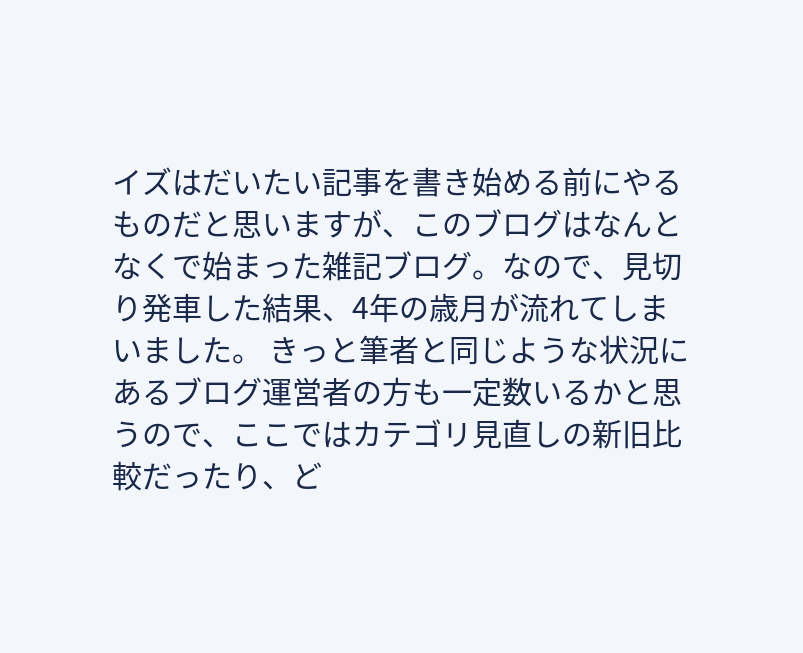イズはだいたい記事を書き始める前にやるものだと思いますが、このブログはなんとなくで始まった雑記ブログ。なので、見切り発車した結果、4年の歳月が流れてしまいました。 きっと筆者と同じような状況にあるブログ運営者の方も一定数いるかと思うので、ここではカテゴリ見直しの新旧比較だったり、ど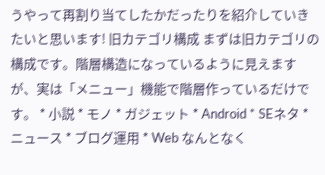うやって再割り当てしたかだったりを紹介していきたいと思います! 旧カテゴリ構成 まずは旧カテゴリの構成です。階層構造になっているように見えますが、実は「メニュー」機能で階層作っているだけです。 * 小説 * モノ * ガジェット * Android * SEネタ * ニュース * ブログ運用 * Web なんとなく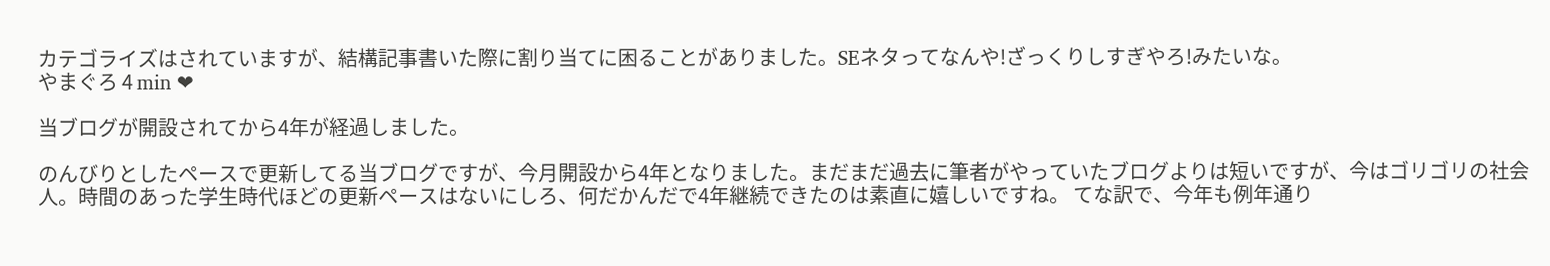カテゴライズはされていますが、結構記事書いた際に割り当てに困ることがありました。SEネタってなんや!ざっくりしすぎやろ!みたいな。
やまぐろ 4 min ❤

当ブログが開設されてから4年が経過しました。

のんびりとしたペースで更新してる当ブログですが、今月開設から4年となりました。まだまだ過去に筆者がやっていたブログよりは短いですが、今はゴリゴリの社会人。時間のあった学生時代ほどの更新ペースはないにしろ、何だかんだで4年継続できたのは素直に嬉しいですね。 てな訳で、今年も例年通り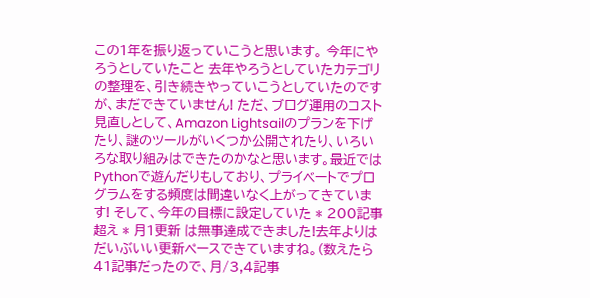この1年を振り返っていこうと思います。 今年にやろうとしていたこと 去年やろうとしていたカテゴリの整理を、引き続きやっていこうとしていたのですが、まだできていません! ただ、ブログ運用のコスト見直しとして、Amazon Lightsailのプランを下げたり、謎のツールがいくつか公開されたり、いろいろな取り組みはできたのかなと思います。最近ではPythonで遊んだりもしており、プライベートでプログラムをする頻度は間違いなく上がってきています! そして、今年の目標に設定していた * 200記事超え * 月1更新 は無事達成できました!去年よりはだいぶいい更新ペースできていますね。(数えたら41記事だったので、月/3,4記事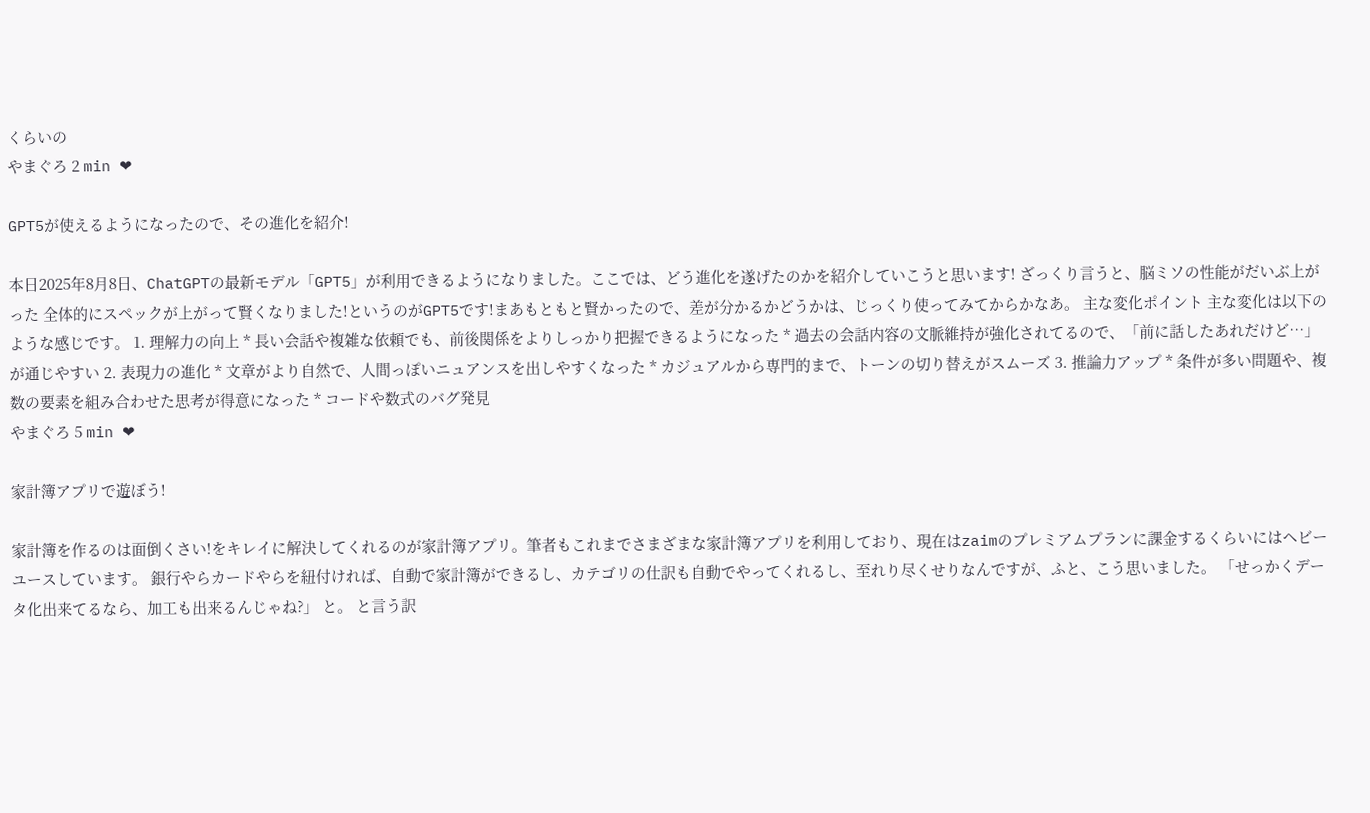くらいの
やまぐろ 2 min ❤

GPT5が使えるようになったので、その進化を紹介!

本日2025年8月8日、ChatGPTの最新モデル「GPT5」が利用できるようになりました。ここでは、どう進化を遂げたのかを紹介していこうと思います! ざっくり言うと、脳ミソの性能がだいぶ上がった 全体的にスペックが上がって賢くなりました!というのがGPT5です!まあもともと賢かったので、差が分かるかどうかは、じっくり使ってみてからかなあ。 主な変化ポイント 主な変化は以下のような感じです。 1. 理解力の向上 * 長い会話や複雑な依頼でも、前後関係をよりしっかり把握できるようになった * 過去の会話内容の文脈維持が強化されてるので、「前に話したあれだけど…」が通じやすい 2. 表現力の進化 * 文章がより自然で、人間っぽいニュアンスを出しやすくなった * カジュアルから専門的まで、トーンの切り替えがスムーズ 3. 推論力アップ * 条件が多い問題や、複数の要素を組み合わせた思考が得意になった * コードや数式のバグ発見
やまぐろ 5 min ❤

家計簿アプリで遊ぼう!

家計簿を作るのは面倒くさい!をキレイに解決してくれるのが家計簿アプリ。筆者もこれまでさまざまな家計簿アプリを利用しており、現在はzaimのプレミアムプランに課金するくらいにはヘビーユースしています。 銀行やらカードやらを紐付ければ、自動で家計簿ができるし、カテゴリの仕訳も自動でやってくれるし、至れり尽くせりなんですが、ふと、こう思いました。 「せっかくデータ化出来てるなら、加工も出来るんじゃね?」 と。 と言う訳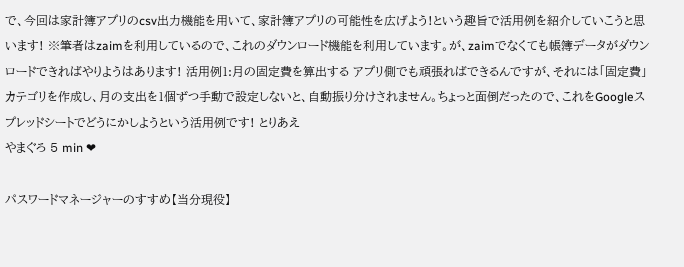で、今回は家計簿アプリのcsv出力機能を用いて、家計簿アプリの可能性を広げよう!という趣旨で活用例を紹介していこうと思います! ※筆者はzaimを利用しているので、これのダウンロード機能を利用しています。が、zaimでなくても帳簿データがダウンロードできればやりようはあります! 活用例1:月の固定費を算出する アプリ側でも頑張ればできるんですが、それには「固定費」カテゴリを作成し、月の支出を1個ずつ手動で設定しないと、自動振り分けされません。ちょっと面倒だったので、これをGoogleスプレッドシートでどうにかしようという活用例です! とりあえ
やまぐろ 5 min ❤

パスワードマネージャーのすすめ【当分現役】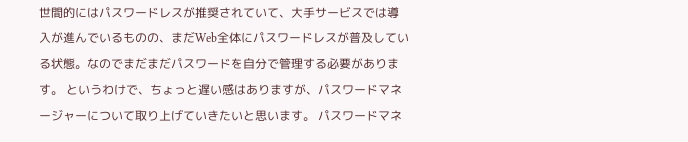世間的にはパスワードレスが推奨されていて、大手サービスでは導入が進んでいるものの、まだWeb全体にパスワードレスが普及している状態。なのでまだまだパスワードを自分で管理する必要があります。 というわけで、ちょっと遅い感はありますが、パスワードマネージャーについて取り上げていきたいと思います。 パスワードマネ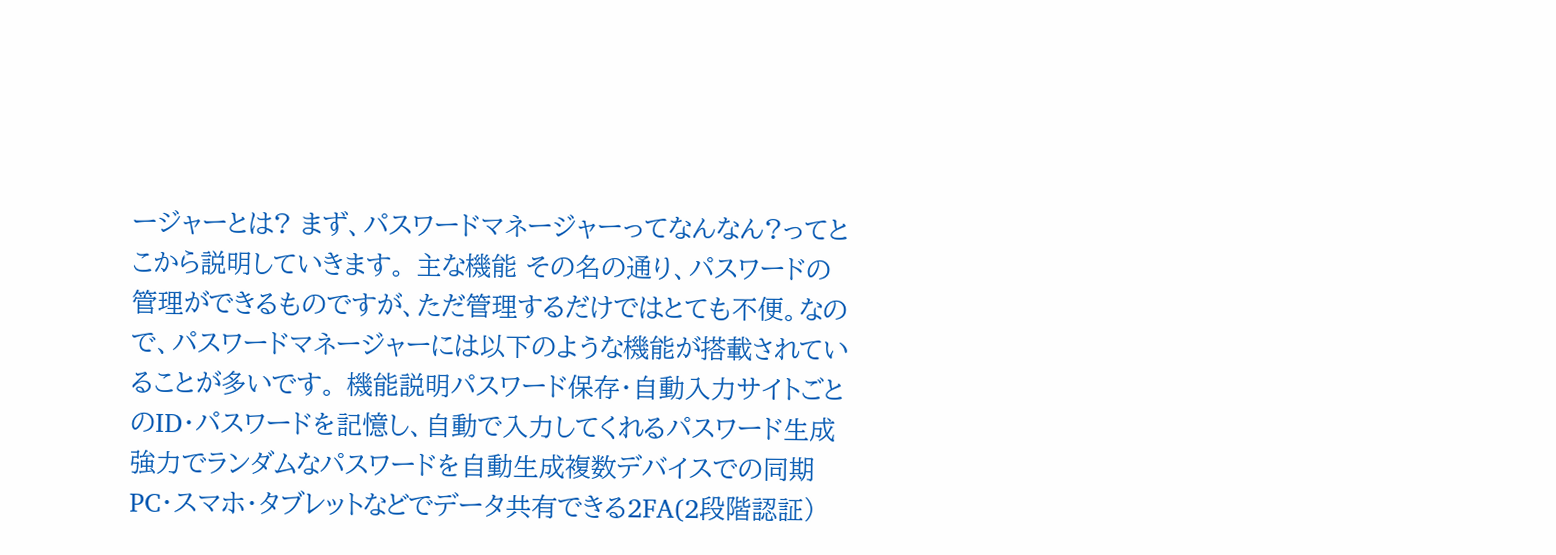ージャーとは? まず、パスワードマネージャーってなんなん?ってとこから説明していきます。 主な機能 その名の通り、パスワードの管理ができるものですが、ただ管理するだけではとても不便。なので、パスワードマネージャーには以下のような機能が搭載されていることが多いです。 機能説明パスワード保存・自動入力サイトごとのID・パスワードを記憶し、自動で入力してくれるパスワード生成強力でランダムなパスワードを自動生成複数デバイスでの同期PC・スマホ・タブレットなどでデータ共有できる2FA(2段階認証)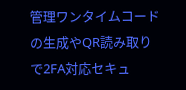管理ワンタイムコードの生成やQR読み取りで2FA対応セキュ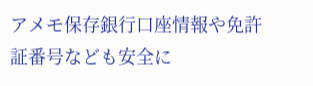アメモ保存銀行口座情報や免許証番号なども安全に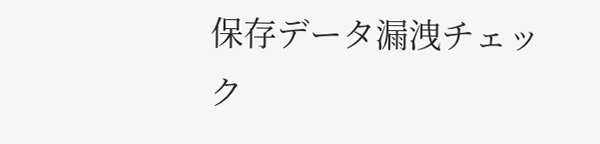保存データ漏洩チェック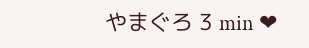やまぐろ 3 min ❤